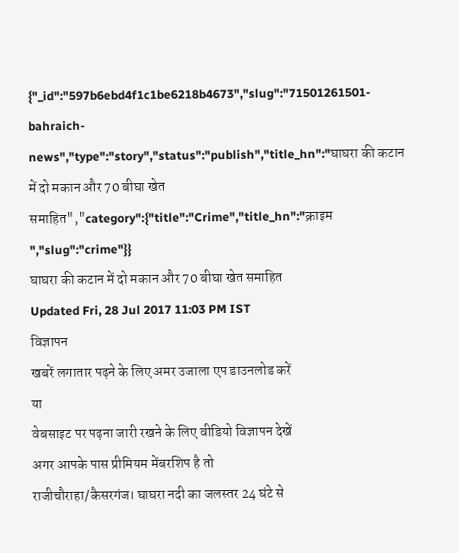{"_id":"597b6ebd4f1c1be6218b4673","slug":"71501261501-bahraich-news","type":"story","status":"publish","title_hn":"घाघरा की कटान में दो मकान और 70 बीघा खेत समाहित","category":{"title":"Crime","title_hn":"क्राइम ","slug":"crime"}}
घाघरा की कटान में दो मकान और 70 बीघा खेत समाहित
Updated Fri, 28 Jul 2017 11:03 PM IST
विज्ञापन
खबरें लगातार पढ़ने के लिए अमर उजाला एप डाउनलोड करें
या
वेबसाइट पर पढ़ना जारी रखने के लिए वीडियो विज्ञापन देखें
अगर आपके पास प्रीमियम मेंबरशिप है तो
राजीचौराहा/कैसरगंज। घाघरा नदी का जलस्तर 24 घंटे से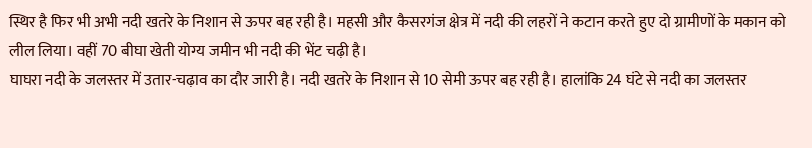स्थिर है फिर भी अभी नदी खतरे के निशान से ऊपर बह रही है। महसी और कैसरगंज क्षेत्र में नदी की लहरों ने कटान करते हुए दो ग्रामीणों के मकान को लील लिया। वहीं 70 बीघा खेती योग्य जमीन भी नदी की भेंट चढ़ी है।
घाघरा नदी के जलस्तर में उतार-चढ़ाव का दौर जारी है। नदी खतरे के निशान से 10 सेमी ऊपर बह रही है। हालांकि 24 घंटे से नदी का जलस्तर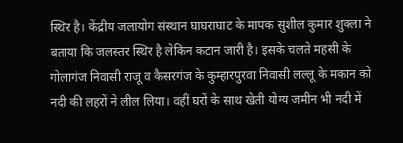स्थिर है। केंद्रीय जलायोग संस्थान घाघराघाट के मापक सुशील कुमार शुक्ला ने बताया कि जलस्तर स्थिर है लेकिन कटान जारी है। इसके चलते महसी के गोलागंज निवासी राजू व कैसरगंज के कुम्हारपुरवा निवासी लल्लू के मकान को नदी की लहरों ने लील लिया। वहीं घरों के साथ खेती योग्य जमीन भी नदी में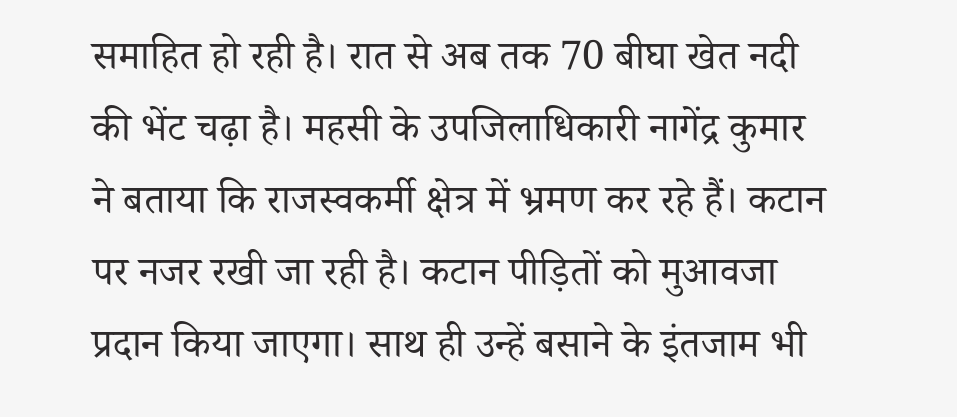समाहित हो रही है। रात से अब तक 70 बीघा खेत नदी की भेंट चढ़ा है। महसी के उपजिलाधिकारी नागेंद्र कुमार ने बताया कि राजस्वकर्मी क्षेत्र में भ्रमण कर रहे हैं। कटान पर नजर रखी जा रही है। कटान पीड़ितों को मुआवजा प्रदान किया जाएगा। साथ ही उन्हें बसाने के इंतजाम भी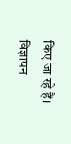किए जा रहे हैं।
विज्ञापन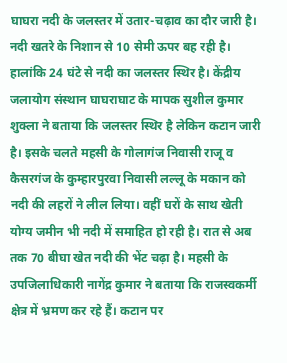घाघरा नदी के जलस्तर में उतार-चढ़ाव का दौर जारी है। नदी खतरे के निशान से 10 सेमी ऊपर बह रही है। हालांकि 24 घंटे से नदी का जलस्तर स्थिर है। केंद्रीय जलायोग संस्थान घाघराघाट के मापक सुशील कुमार शुक्ला ने बताया कि जलस्तर स्थिर है लेकिन कटान जारी है। इसके चलते महसी के गोलागंज निवासी राजू व कैसरगंज के कुम्हारपुरवा निवासी लल्लू के मकान को नदी की लहरों ने लील लिया। वहीं घरों के साथ खेती योग्य जमीन भी नदी में समाहित हो रही है। रात से अब तक 70 बीघा खेत नदी की भेंट चढ़ा है। महसी के उपजिलाधिकारी नागेंद्र कुमार ने बताया कि राजस्वकर्मी क्षेत्र में भ्रमण कर रहे हैं। कटान पर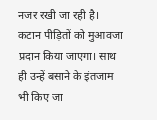नजर रखी जा रही है। कटान पीड़ितों को मुआवजा प्रदान किया जाएगा। साथ ही उन्हें बसाने के इंतजाम भी किए जा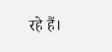रहे हैं।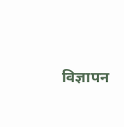विज्ञापन